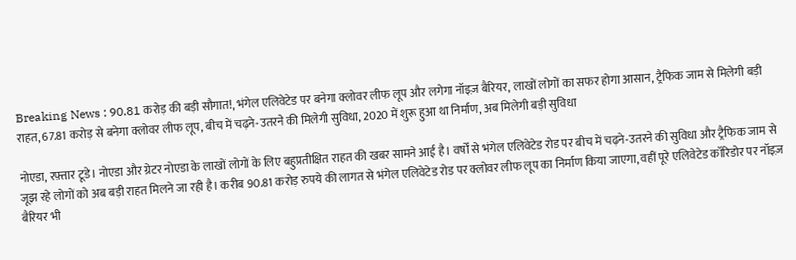Breaking News : 90.81 करोड़ की बड़ी सौगात!, भंगेल एलिवेटेड पर बनेगा क्लोवर लीफ लूप और लगेगा नॉइज़ बैरियर, लाखों लोगों का सफर होगा आसान, ट्रैफिक जाम से मिलेगी बड़ी राहत, 67.81 करोड़ से बनेगा क्लोवर लीफ लूप, बीच में चढ़ने-उतरने की मिलेगी सुविधा, 2020 में शुरू हुआ था निर्माण, अब मिलेगी बड़ी सुविधा

नोएडा, रफ़्तार टूडे। नोएडा और ग्रेटर नोएडा के लाखों लोगों के लिए बहुप्रतीक्षित राहत की खबर सामने आई है। वर्षों से भंगेल एलिवेटेड रोड पर बीच में चढ़ने-उतरने की सुविधा और ट्रैफिक जाम से जूझ रहे लोगों को अब बड़ी राहत मिलने जा रही है। करीब 90.81 करोड़ रुपये की लागत से भंगेल एलिवेटेड रोड पर क्लोवर लीफ लूप का निर्माण किया जाएगा, वहीं पूरे एलिवेटेड कॉरिडोर पर नॉइज़ बैरियर भी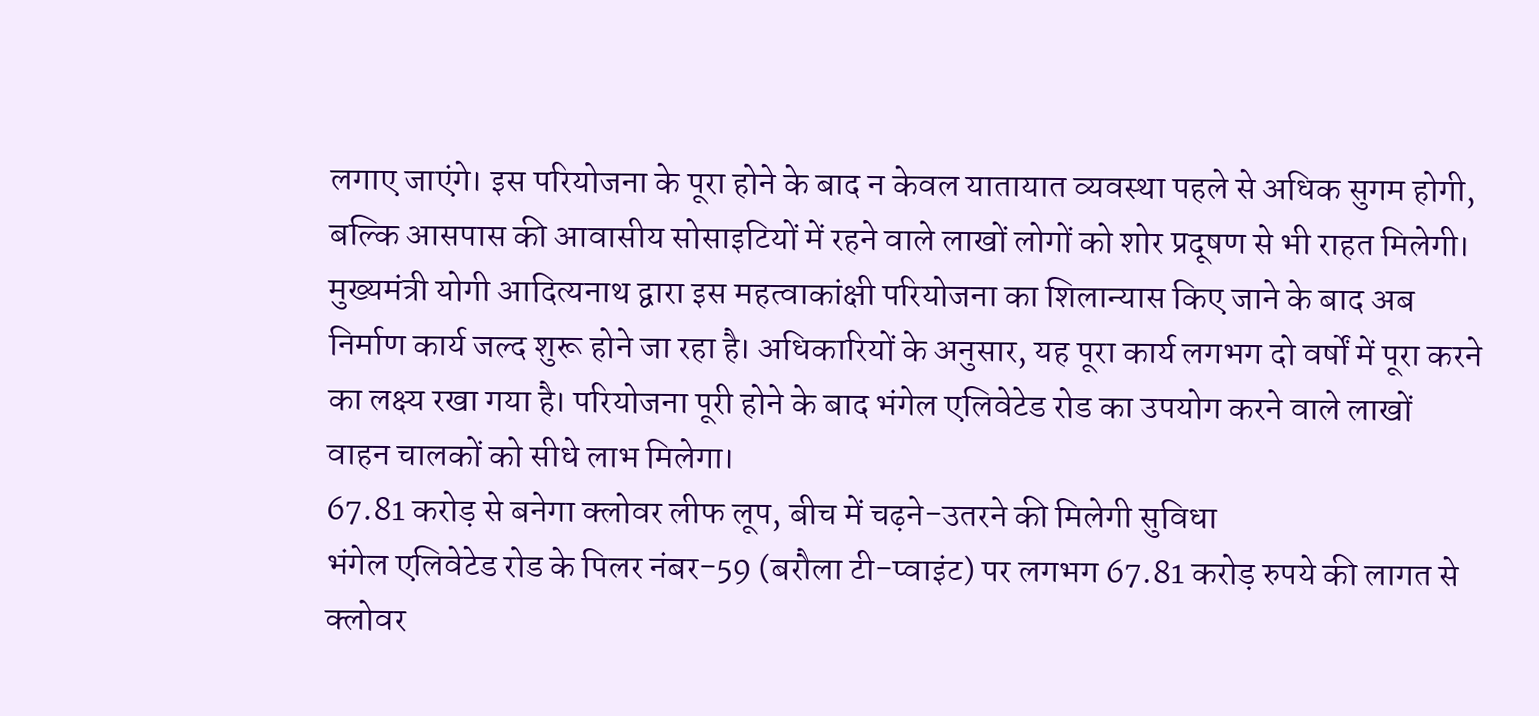लगाए जाएंगे। इस परियोजना के पूरा होने के बाद न केवल यातायात व्यवस्था पहले से अधिक सुगम होगी, बल्कि आसपास की आवासीय सोसाइटियों में रहने वाले लाखों लोगों को शोर प्रदूषण से भी राहत मिलेगी।
मुख्यमंत्री योगी आदित्यनाथ द्वारा इस महत्वाकांक्षी परियोजना का शिलान्यास किए जाने के बाद अब निर्माण कार्य जल्द शुरू होने जा रहा है। अधिकारियों के अनुसार, यह पूरा कार्य लगभग दो वर्षों में पूरा करने का लक्ष्य रखा गया है। परियोजना पूरी होने के बाद भंगेल एलिवेटेड रोड का उपयोग करने वाले लाखों वाहन चालकों को सीधे लाभ मिलेगा।
67.81 करोड़ से बनेगा क्लोवर लीफ लूप, बीच में चढ़ने-उतरने की मिलेगी सुविधा
भंगेल एलिवेटेड रोड के पिलर नंबर-59 (बरौला टी-प्वाइंट) पर लगभग 67.81 करोड़ रुपये की लागत से क्लोवर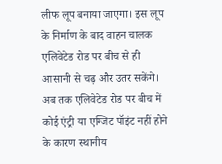लीफ लूप बनाया जाएगा। इस लूप के निर्माण के बाद वाहन चालक एलिवेटेड रोड पर बीच से ही आसानी से चढ़ और उतर सकेंगे।
अब तक एलिवेटेड रोड पर बीच में कोई एंट्री या एग्जिट पॉइंट नहीं होने के कारण स्थानीय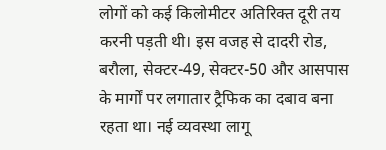लोगों को कई किलोमीटर अतिरिक्त दूरी तय करनी पड़ती थी। इस वजह से दादरी रोड, बरौला, सेक्टर-49, सेक्टर-50 और आसपास के मार्गों पर लगातार ट्रैफिक का दबाव बना रहता था। नई व्यवस्था लागू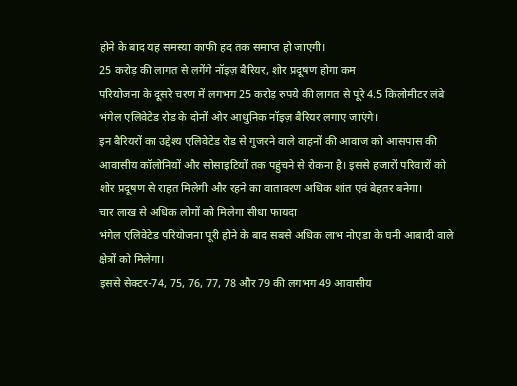होने के बाद यह समस्या काफी हद तक समाप्त हो जाएगी।
25 करोड़ की लागत से लगेंगे नॉइज़ बैरियर, शोर प्रदूषण होगा कम
परियोजना के दूसरे चरण में लगभग 25 करोड़ रुपये की लागत से पूरे 4.5 किलोमीटर लंबे भंगेल एलिवेटेड रोड के दोनों ओर आधुनिक नॉइज़ बैरियर लगाए जाएंगे।
इन बैरियरों का उद्देश्य एलिवेटेड रोड से गुजरने वाले वाहनों की आवाज को आसपास की आवासीय कॉलोनियों और सोसाइटियों तक पहुंचने से रोकना है। इससे हजारों परिवारों को शोर प्रदूषण से राहत मिलेगी और रहने का वातावरण अधिक शांत एवं बेहतर बनेगा।
चार लाख से अधिक लोगों को मिलेगा सीधा फायदा
भंगेल एलिवेटेड परियोजना पूरी होने के बाद सबसे अधिक लाभ नोएडा के घनी आबादी वाले क्षेत्रों को मिलेगा।
इससे सेक्टर-74, 75, 76, 77, 78 और 79 की लगभग 49 आवासीय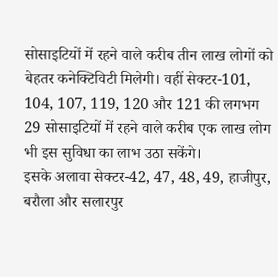सोसाइटियों में रहने वाले करीब तीन लाख लोगों को बेहतर कनेक्टिविटी मिलेगी। वहीं सेक्टर-101, 104, 107, 119, 120 और 121 की लगभग 29 सोसाइटियों में रहने वाले करीब एक लाख लोग भी इस सुविधा का लाभ उठा सकेंगे।
इसके अलावा सेक्टर-42, 47, 48, 49, हाजीपुर, बरौला और सलारपुर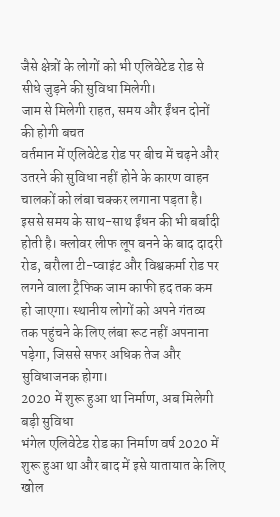जैसे क्षेत्रों के लोगों को भी एलिवेटेड रोड से सीधे जुड़ने की सुविधा मिलेगी।
जाम से मिलेगी राहत, समय और ईंधन दोनों की होगी बचत
वर्तमान में एलिवेटेड रोड पर बीच में चढ़ने और उतरने की सुविधा नहीं होने के कारण वाहन चालकों को लंबा चक्कर लगाना पड़ता है। इससे समय के साथ-साथ ईंधन की भी बर्बादी होती है। क्लोवर लीफ लूप बनने के बाद दादरी रोड, बरौला टी-प्वाइंट और विश्वकर्मा रोड पर लगने वाला ट्रैफिक जाम काफी हद तक कम हो जाएगा। स्थानीय लोगों को अपने गंतव्य तक पहुंचने के लिए लंबा रूट नहीं अपनाना पड़ेगा, जिससे सफर अधिक तेज और सुविधाजनक होगा।
2020 में शुरू हुआ था निर्माण, अब मिलेगी बड़ी सुविधा
भंगेल एलिवेटेड रोड का निर्माण वर्ष 2020 में शुरू हुआ था और बाद में इसे यातायात के लिए खोल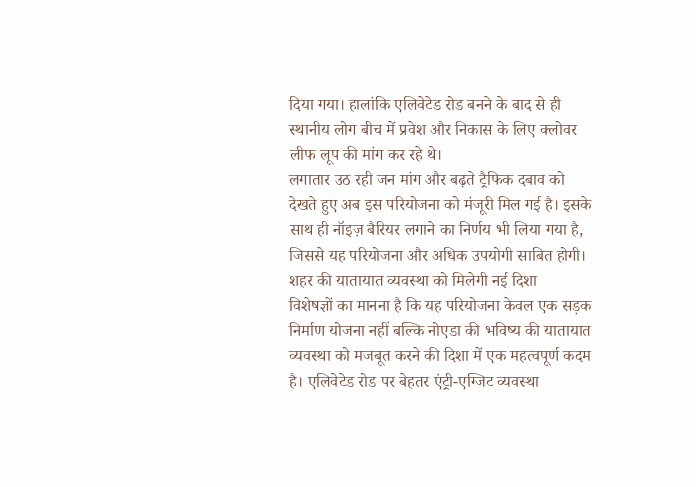दिया गया। हालांकि एलिवेटेड रोड बनने के बाद से ही स्थानीय लोग बीच में प्रवेश और निकास के लिए क्लोवर लीफ लूप की मांग कर रहे थे।
लगातार उठ रही जन मांग और बढ़ते ट्रैफिक दबाव को देखते हुए अब इस परियोजना को मंजूरी मिल गई है। इसके साथ ही नॉइज़ बैरियर लगाने का निर्णय भी लिया गया है, जिससे यह परियोजना और अधिक उपयोगी साबित होगी।
शहर की यातायात व्यवस्था को मिलेगी नई दिशा
विशेषज्ञों का मानना है कि यह परियोजना केवल एक सड़क निर्माण योजना नहीं बल्कि नोएडा की भविष्य की यातायात व्यवस्था को मजबूत करने की दिशा में एक महत्वपूर्ण कदम है। एलिवेटेड रोड पर बेहतर एंट्री-एग्जिट व्यवस्था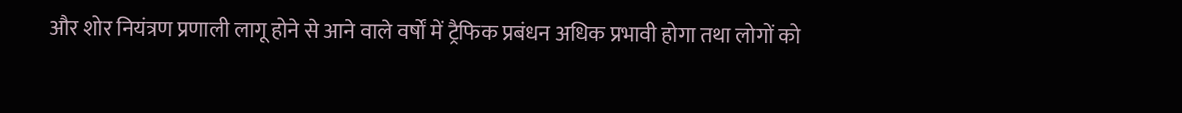और शोर नियंत्रण प्रणाली लागू होने से आने वाले वर्षों में ट्रैफिक प्रबंधन अधिक प्रभावी होगा तथा लोगों को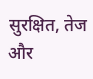सुरक्षित, तेज और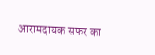आरामदायक सफर का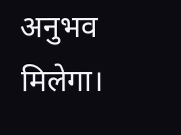अनुभव मिलेगा।